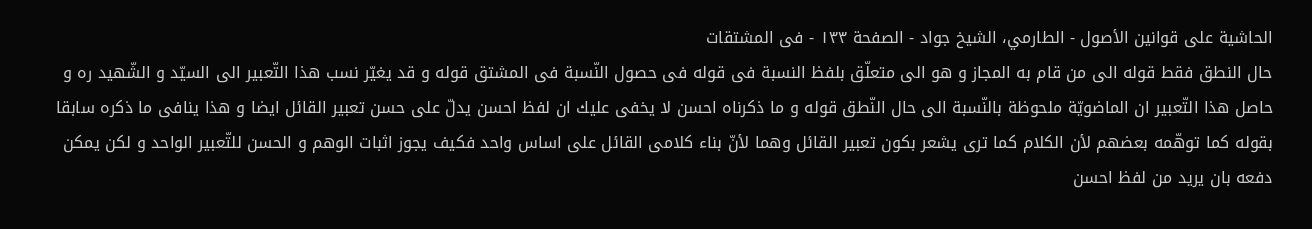الحاشية على قوانين الأصول - الطارمي، الشيخ جواد - الصفحة ١٣٣ - فى المشتقات
حال النطق فقط قوله الى من قام به المجاز و هو الى متعلّق بلفظ النسبة فى قوله فى حصول النّسبة فى المشتق قوله و قد يغيّر نسب هذا التّعبير الى السيّد و الشّهيد ره و حاصل هذا التّعبير ان الماضويّة ملحوظة بالنّسبة الى حال النّطق قوله و ما ذكرناه احسن لا يخفى عليك ان لفظ احسن يدلّ على حسن تعبير القائل ايضا و هذا ينافى ما ذكره سابقا بقوله كما توهّمه بعضهم لأن الكلام كما ترى يشعر بكون تعبير القائل وهما لأنّ بناء كلامى القائل على اساس واحد فكيف يجوز اثبات الوهم و الحسن للتّعبير الواحد و لكن يمكن دفعه بان يريد من لفظ احسن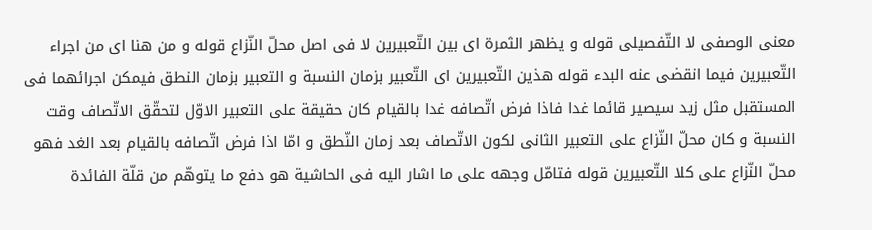معنى الوصفى لا التّفصيلى قوله و يظهر الثمرة اى بين التّعبيرين لا فى اصل محلّ النّزاع قوله و من هنا اى من اجراء التّعبيرين فيما انقضى عنه البدء قوله هذين التّعبيرين اى التّعبير بزمان النسبة و التعبير بزمان النطق فيمكن اجرائهما فى المستقبل مثل زيد سيصير قائما غدا فاذا فرض اتّصافه غدا بالقيام كان حقيقة على التعبير الاوّل لتحقّق الاتّصاف وقت النسبة و كان محلّ النّزاع على التعبير الثانى لكون الاتّصاف بعد زمان النّطق و امّا اذا فرض اتّصافه بالقيام بعد الغد فهو محلّ النّزاع على كلا التّعبيرين قوله فتامّل وجهه على ما اشار اليه فى الحاشية هو دفع ما يتوهّم من قلّة الفائدة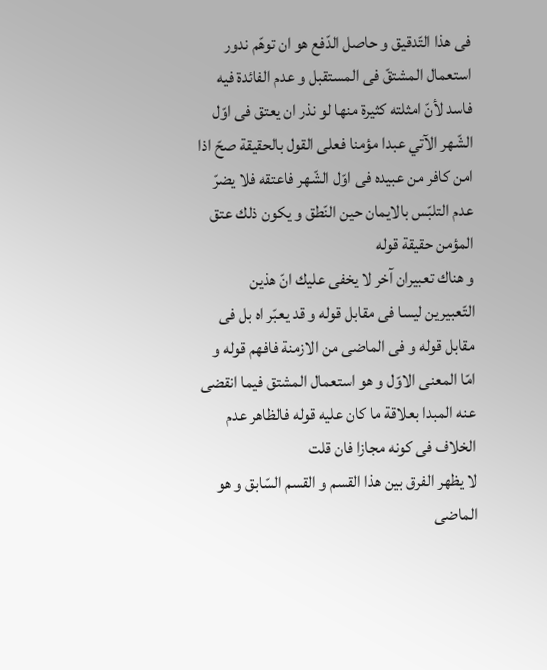فى هذا التّدقيق و حاصل الدّفع هو ان توهّم ندور استعمال المشتقّ فى المستقبل و عدم الفائدة فيه فاسد لأنّ امثلته كثيرة منها لو نذر ان يعتق فى اوّل الشّهر الآتي عبدا مؤمنا فعلى القول بالحقيقة صحّ اذا امن كافر من عبيده فى اوّل الشّهر فاعتقه فلا يضرّ عدم التلبّس بالايمان حين النّطق و يكون ذلك عتق المؤمن حقيقة قوله
و هناك تعبيران آخر لا يخفى عليك انّ هذين التّعبيرين ليسا فى مقابل قوله و قد يعبّر اه بل فى مقابل قوله و فى الماضى من الازمنة فافهم قوله و امّا المعنى الاوّل و هو استعمال المشتق فيما انقضى عنه المبدا بعلاقة ما كان عليه قوله فالظاهر عدم الخلاف فى كونه مجازا فان قلت
لا يظهر الفرق بين هذا القسم و القسم السّابق و هو الماضى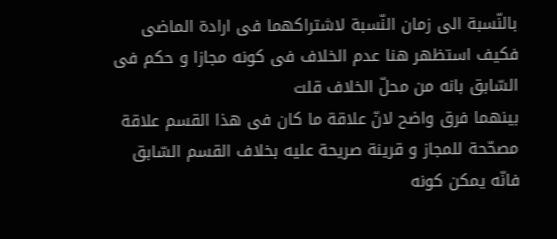بالنّسبة الى زمان النّسبة لاشتراكهما فى ارادة الماضى فكيف استظهر هنا عدم الخلاف فى كونه مجازا و حكم فى السّابق بانه من محلّ الخلاف قلت
بينهما فرق واضح لانّ علاقة ما كان فى هذا القسم علاقة مصحّحة للمجاز و قرينة صريحة عليه بخلاف القسم السّابق فانّه يمكن كونه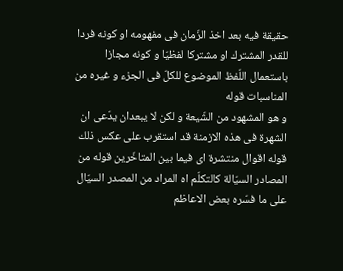حقيقة فيه بعد اخذ الزّمان فى مفهومه او كونه فردا للقدر المشترك او مشتركا لفظيّا و كونه مجازا باستعمال اللّفظ الموضوع للكلّ فى الجزء و غيره من المناسبات قوله
و هو المشهود من الشّيعة و لكن لا يبعدان يدّعى ان الشهرة فى هذه الازمنة قد استقرب على عكس ذلك قوله اقوال منتشرة اى فيما بين المتاخّرين قوله من المصادر السيّالة كالتكلّم اه المراد من المصدر السيّال على ما فسّره بعض الاعاظم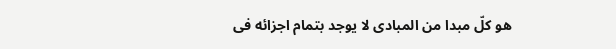هو كلّ مبدا من المبادى لا يوجد بتمام اجزائه فى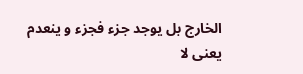الخارج بل يوجد جزء فجزء و ينعدم يعنى لا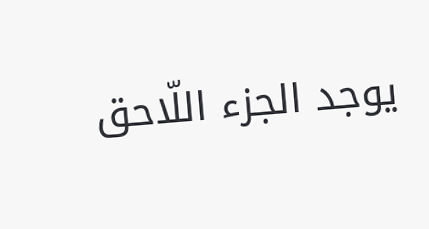يوجد الجزء اللّاحق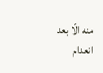منه الّا بعد انعدام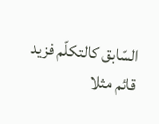السّابق كالتكلّم فزيد قائم مثلا